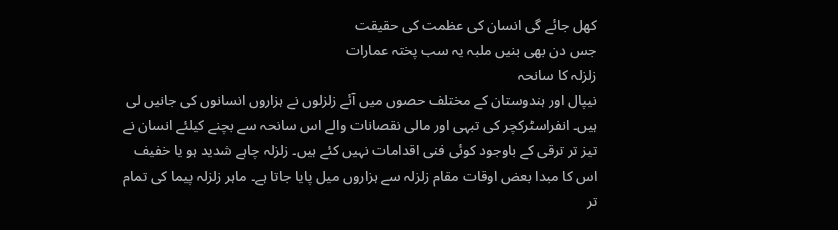کھل جائے گی انسان کی عظمت کی حقیقت
جس دن بھی بنیں ملبہ یہ سب پختہ عمارات
زلزلہ کا سانحہ
نیپال اور ہندوستان کے مختلف حصوں میں آئے زلزلوں نے ہزاروں انسانوں کی جانیں لی ہیں۔ انفراسٹرکچر کی تبہی اور مالی نقصانات والے اس سانحہ سے بچنے کیلئے انسان نے تیز تر ترقی کے باوجود کوئی فنی اقدامات نہیں کئے ہیں۔ زلزلہ چاہے شدید ہو یا خفیف اس کا مبدا بعض اوقات مقام زلزلہ سے ہزاروں میل پایا جاتا ہے۔ ماہر زلزلہ پیما کی تمام تر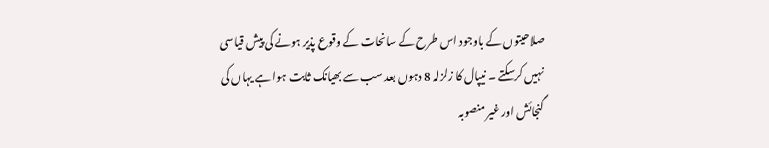صلاحیتوں کے باوجود اس طرح کے سانحات کے وقوع پذیر ہونے کی پیش قیاسی نہیں کرسکتے ۔ نیپال کا زلزلہ 8 دہوں بعد سب سے بھیانک ثابت ہوا ہے یہاں کی گنجائش اور غیر منصوبہ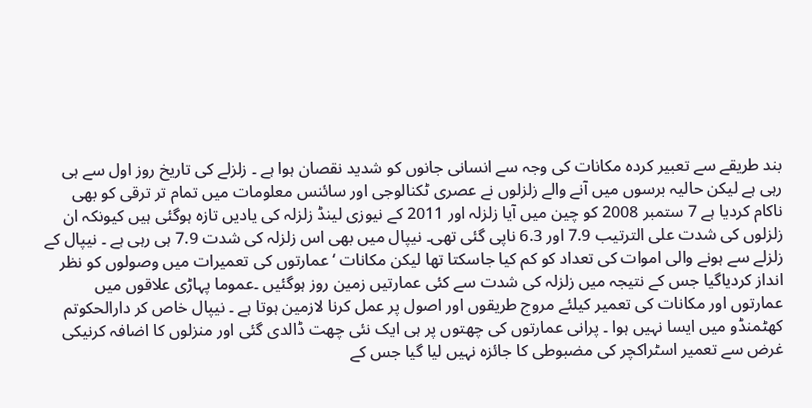بند طریقے سے تعبیر کردہ مکانات کی وجہ سے انسانی جانوں کو شدید نقصان ہوا ہے ۔ زلزلے کی تاریخ روز اول سے ہی رہی ہے لیکن حالیہ برسوں میں آنے والے زلزلوں نے عصری ٹکنالوجی اور سائنس معلومات میں تمام تر ترقی کو بھی ناکام کردیا ہے 7 ستمبر 2008 کو چین میں آیا زلزلہ اور 2011 کے نیوزی لینڈ زلزلہ کی یادیں تازہ ہوگئی ہیں کیونکہ ان زلزلوں کی شدت علی الترتیب 7.9 اور 6.3 ناپی گئی تھی۔ نیپال میں بھی اس زلزلہ کی شدت 7.9 ہی رہی ہے ۔ نیپال کے زلزلے سے ہونے والی اموات کی تعداد کو کم کیا جاسکتا تھا لیکن مکانات ‘عمارتوں کی تعمیرات میں وصولوں کو نظر انداز کردیاگیا جس کے نتیجہ میں زلزلہ کی شدت سے کئی عمارتیں زمین روز ہوگئیں ۔عموما پہاڑی علاقوں میں عمارتوں اور مکانات کی تعمیر کیلئے مروج طریقوں اور اصول پر عمل کرنا لازمین ہوتا ہے ۔ نیپال خاص کر دارالحکوتم کھٹمنڈو میں ایسا نہیں ہوا ۔ پرانی عمارتوں کی چھتوں پر ہی ایک نئی چھت ڈالدی گئی اور منزلوں کا اضافہ کرنیکی غرض سے تعمیر اسٹراکچر کی مضبوطی کا جائزہ نہیں لیا گیا جس کے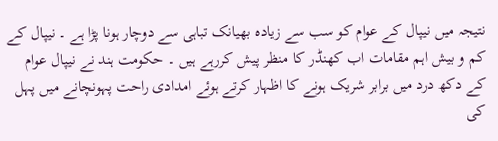نتیجہ میں نیپال کے عوام کو سب سے زیادہ بھیانک تباہی سے دوچار ہونا پڑا ہے ۔ نیپال کے کم و بیش اہم مقامات اب کھنڈر کا منظر پیش کررہے ہیں ۔ حکومت ہند نے نیپال عوام کے دکھ درد میں برابر شریک ہونے کا اظہار کرتے ہوئے امدادی راحت پہونچانے میں پہل کی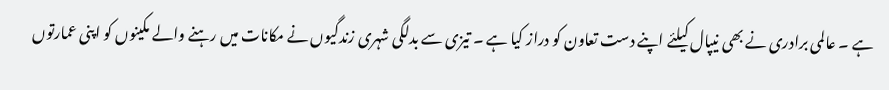ہے ۔ عالمی برادری نے بھی نیپال کیلئے اپنے دست تعاون کو دراز کیا ہے ۔ تیزی سے بدلگی شہری زندگیوں نے مکانات میں رہنے والے مکینوں کو اپنی عمارتوں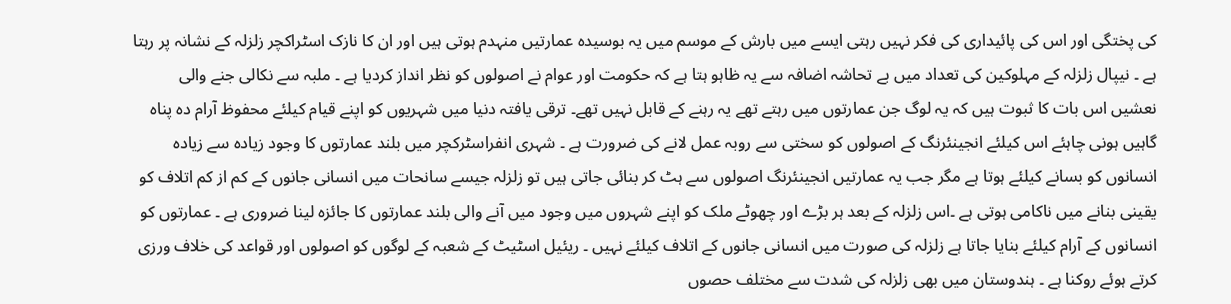کی پختگی اور اس کی پائیداری کی فکر نہیں رہتی ایسے میں بارش کے موسم میں یہ بوسیدہ عمارتیں منہدم ہوتی ہیں اور ان کا نازک اسٹراکچر زلزلہ کے نشانہ پر رہتا ہے ۔ نیپال زلزلہ کے مہلوکین کی تعداد میں بے تحاشہ اضافہ سے یہ ظاہو ہتا ہے کہ حکومت اور عوام نے اصولوں کو نظر انداز کردیا ہے ۔ ملبہ سے نکالی جنے والی نعشیں اس بات کا ثبوت ہیں کہ یہ لوگ جن عمارتوں میں رہتے تھے یہ رہنے کے قابل نہیں تھے۔ ترقی یافتہ دنیا میں شہریوں کو اپنے قیام کیلئے محفوظ آرام دہ پناہ گاہیں ہونی چاہئے اس کیلئے انجینئرنگ کے اصولوں کو سختی سے روبہ عمل لانے کی ضرورت ہے ۔ شہری انفراسٹرکچر میں بلند عمارتوں کا وجود زیادہ سے زیادہ انسانوں کو بسانے کیلئے ہوتا ہے مگر جب یہ عمارتیں انجینئرنگ اصولوں سے ہٹ کر بنائی جاتی ہیں تو زلزلہ جیسے سانحات میں انسانی جانوں کے کم از کم اتلاف کو یقینی بنانے میں ناکامی ہوتی ہے ۔اس زلزلہ کے بعد ہر بڑے اور چھوٹے ملک کو اپنے شہروں میں وجود میں آنے والی بلند عمارتوں کا جائزہ لینا ضروری ہے ۔ عمارتوں کو انسانوں کے آرام کیلئے بنایا جاتا ہے زلزلہ کی صورت میں انسانی جانوں کے اتلاف کیلئے نہیں ۔ ریئیل اسٹیٹ کے شعبہ کے لوگوں کو اصولوں اور قواعد کی خلاف ورزی کرتے ہوئے روکنا ہے ۔ ہندوستان میں بھی زلزلہ کی شدت سے مختلف حصوں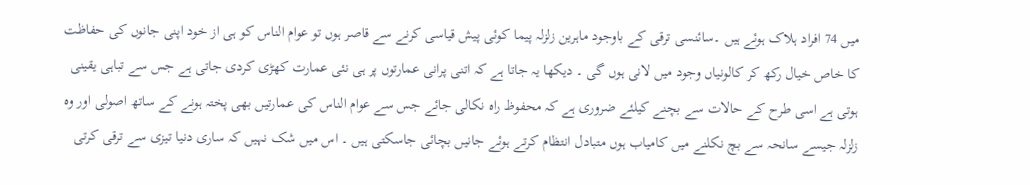میں 74 افراد ہلاک ہوئے ہیں ۔سائنسی ترقی کے باوجود ماہرین زلزلہ پیما کوئی پیش قیاسی کرنے سے قاصر ہوں تو عوام الناس کو ہی از خود اپنی جانوں کی حفاظت کا خاص خیال رکھ کر کالونیاں وجود میں لانی ہوں گی ۔ دیکھا یہ جاتا ہے کہ اتنی پرانی عمارتوں پر ہی نئی عمارت کھڑی کردی جاتی ہے جس سے تباہی یقینی ہوتی ہے اسی طرح کے حالات سے بچنے کیلئے ضروری ہے کہ محفوظ راہ نکالی جائے جس سے عوام الناس کی عمارتیں بھی پختہ ہونے کے ساتھ اصولی اور وہ زلزلہ جیسے سانحہ سے بچ نکلنے میں کامیاب ہوں متبادل انتظام کرتے ہوئے جانیں بچائی جاسکتی ہیں ۔ اس میں شک نہیں کہ ساری دنیا تیزی سے ترقی کرتی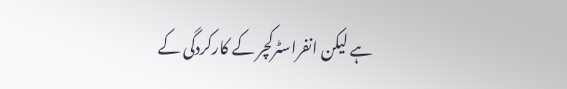ہے لیکن انفراسٹرکچر کے کارکردگی کے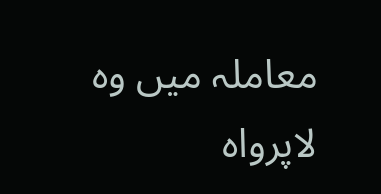معاملہ میں وہ لاپرواہ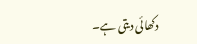دکھائی دیتی ہے۔